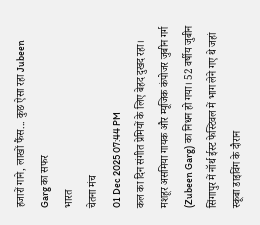हजारों गाने, लाखों फैंस... कुछ ऐसा रहा Jubeen Garg का सफर
भारत
चेतना मंच
01 Dec 2025 07:44 PM
कल का दिन संगीत प्रेमियों के लिए बेहद दुखद रहा। मशहूर असमिया गायक और म्यूजिक कंपोजर जुबीन गर्ग (Zubeen Garg) का निधन हो गया। 52 वर्षीय जुबीन सिंगापुर में नॉर्थ ईस्ट फेस्टिवल में भाग लेने गए थे जहां स्कूबा डाइविंग के दौरान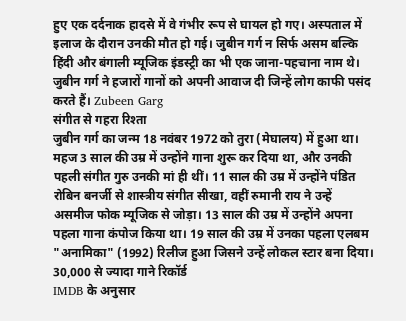हुए एक दर्दनाक हादसे में वे गंभीर रूप से घायल हो गए। अस्पताल में इलाज के दौरान उनकी मौत हो गई। जुबीन गर्ग न सिर्फ असम बल्कि हिंदी और बंगाली म्यूजिक इंडस्ट्री का भी एक जाना-पहचाना नाम थे। जुबीन गर्ग ने हजारों गानों को अपनी आवाज दी जिन्हें लोग काफी पसंद करते हैं। Zubeen Garg
संगीत से गहरा रिश्ता
जुबीन गर्ग का जन्म 18 नवंबर 1972 को तुरा (मेघालय) में हुआ था। महज 3 साल की उम्र में उन्होंने गाना शुरू कर दिया था, और उनकी पहली संगीत गुरु उनकी मां ही थीं। 11 साल की उम्र में उन्होंने पंडित रोबिन बनर्जी से शास्त्रीय संगीत सीखा, वहीं रुमानी राय ने उन्हें असमीज फोक म्यूजिक से जोड़ा। 13 साल की उम्र में उन्होंने अपना पहला गाना कंपोज किया था। 19 साल की उम्र में उनका पहला एलबम "अनामिका" (1992) रिलीज हुआ जिसने उन्हें लोकल स्टार बना दिया।
30,000 से ज्यादा गाने रिकॉर्ड
IMDB के अनुसार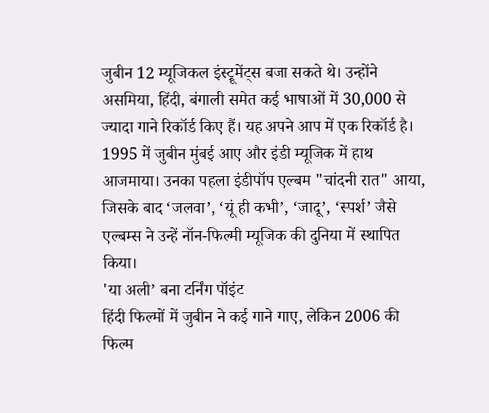जुबीन 12 म्यूजिकल इंस्ट्रूमेंट्स बजा सकते थे। उन्होंने असमिया, हिंदी, बंगाली समेत कई भाषाओं में 30,000 से ज्यादा गाने रिकॉर्ड किए हैं। यह अपने आप में एक रिकॉर्ड है। 1995 में जुबीन मुंबई आए और इंडी म्यूजिक में हाथ आजमाया। उनका पहला इंडीपॉप एल्बम "चांदनी रात" आया, जिसके बाद ‘जलवा’, ‘यूं ही कभी’, ‘जादू’, ‘स्पर्श’ जैसे एल्बम्स ने उन्हें नॉन-फिल्मी म्यूजिक की दुनिया में स्थापित किया।
'या अली’ बना टर्निंग पॉइंट
हिंदी फिल्मों में जुबीन ने कई गाने गाए, लेकिन 2006 की फिल्म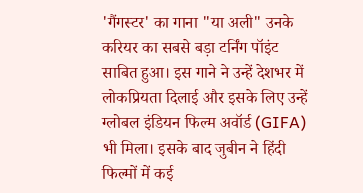'गैंगस्टर' का गाना "या अली" उनके करियर का सबसे बड़ा टर्निंग पॉइंट साबित हुआ। इस गाने ने उन्हें देशभर में लोकप्रियता दिलाई और इसके लिए उन्हें ग्लोबल इंडियन फिल्म अवॉर्ड (GIFA) भी मिला। इसके बाद जुबीन ने हिंदी फिल्मों में कई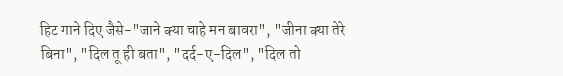हिट गाने दिए जैसे-"जाने क्या चाहे मन बावरा", "जीना क्या तेरे बिना", "दिल तू ही बता", "दर्द-ए-दिल", "दिल तो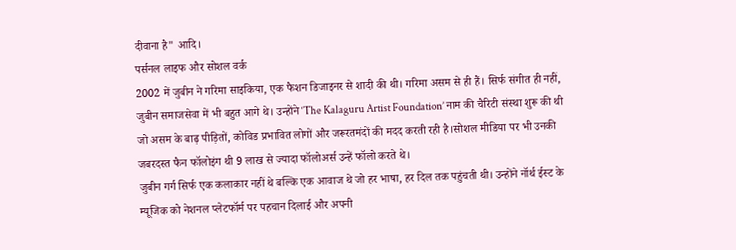दीवाना है" आदि।
पर्सनल लाइफ और सोशल वर्क
2002 में जुबीन ने गरिमा साइकिया, एक फैशन डिजाइनर से शादी की थी। गरिमा असम से ही हैं। सिर्फ संगीत ही नहीं, जुबीन समाजसेवा में भी बहुत आगे थे। उन्होंने ‘The Kalaguru Artist Foundation’ नाम की चैरिटी संस्था शुरू की थी जो असम के बाढ़ पीड़ितों, कोविड प्रभावित लोगों और जरूरतमंदों की मदद करती रही है।सोशल मीडिया पर भी उनकी जबरदस्त फैन फॉलोइंग थी 9 लाख से ज्यादा फॉलोअर्स उन्हें फॉलो करते थे।
जुबीन गर्ग सिर्फ एक कलाकार नहीं थे बल्कि एक आवाज थे जो हर भाषा, हर दिल तक पहुंचती थी। उन्होंने नॉर्थ ईस्ट के म्यूजिक को नेशनल प्लेटफॉर्म पर पहचान दिलाई और अपनी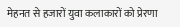मेहनत से हजारों युवा कलाकारों को प्रेरणा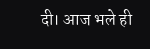दी। आज भले ही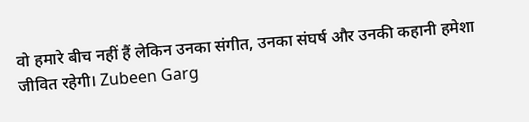वो हमारे बीच नहीं हैं लेकिन उनका संगीत, उनका संघर्ष और उनकी कहानी हमेशा जीवित रहेगी। Zubeen Garg